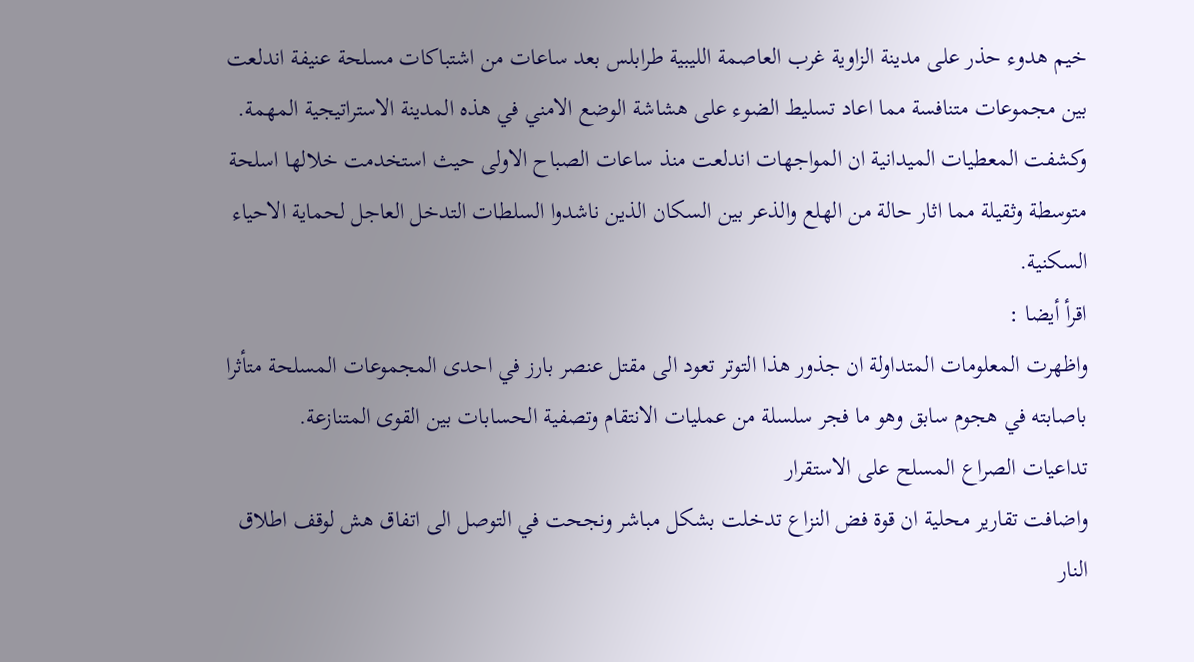خيم هدوء حذر على مدينة الزاوية غرب العاصمة الليبية طرابلس بعد ساعات من اشتباكات مسلحة عنيفة اندلعت بين مجموعات متنافسة مما اعاد تسليط الضوء على هشاشة الوضع الامني في هذه المدينة الاستراتيجية المهمة.
وكشفت المعطيات الميدانية ان المواجهات اندلعت منذ ساعات الصباح الاولى حيث استخدمت خلالها اسلحة متوسطة وثقيلة مما اثار حالة من الهلع والذعر بين السكان الذين ناشدوا السلطات التدخل العاجل لحماية الاحياء السكنية.
اقرأ أيضا :
واظهرت المعلومات المتداولة ان جذور هذا التوتر تعود الى مقتل عنصر بارز في احدى المجموعات المسلحة متأثرا باصابته في هجوم سابق وهو ما فجر سلسلة من عمليات الانتقام وتصفية الحسابات بين القوى المتنازعة.
تداعيات الصراع المسلح على الاستقرار
واضافت تقارير محلية ان قوة فض النزاع تدخلت بشكل مباشر ونجحت في التوصل الى اتفاق هش لوقف اطلاق النار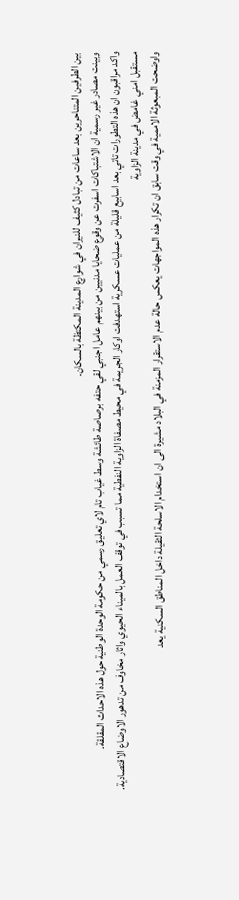بين الطرفين المتناحرين بعد ساعات من تبادل كثيف للنيران في شوارع المدينة المكتظة بالسكان.
وبينت مصادر غير رسمية ان الاشتباكات اسفرت عن وقوع ضحايا مدنيين من بينهم عامل اجنبي لقي حتفه برصاصة طائشة وسط غياب تام لاي تعليق رسمي من حكومة الوحدة الوطنية حول هذه الاحداث المقلقة.
واكد مراقبون ان هذه التطورات تاتي بعد اسابيع قليلة من عمليات عسكرية استهدفت اوكار الجريمة في محيط مصفاة الزاوية النفطية مما تسبب في توقف العمل بالميناء الحيوي واثار مخاوف من تدهور الاوضاع الاقتصادية.
مستقبل امني غامض في مدينة الزاوية
واوضحت المبعوثة الاممية في وقت سابق ان تكرار هذه المواجهات يعكس حالة عدم الاستقرار المزمنة في البلاد مشيرة الى ان استخدام الاسلحة الثقيلة داخل المناطق السكنية يعد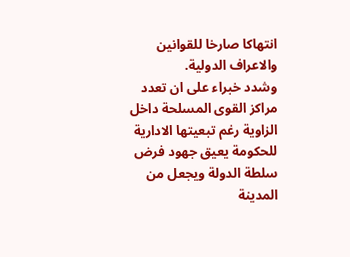انتهاكا صارخا للقوانين والاعراف الدولية.
وشدد خبراء على ان تعدد مراكز القوى المسلحة داخل الزاوية رغم تبعيتها الادارية للحكومة يعيق جهود فرض سلطة الدولة ويجعل من المدينة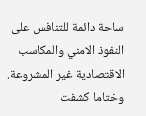ساحة دائمة للتنافس على النفوذ الامني والمكاسب الاقتصادية غير المشروعة.
وختاما كشفت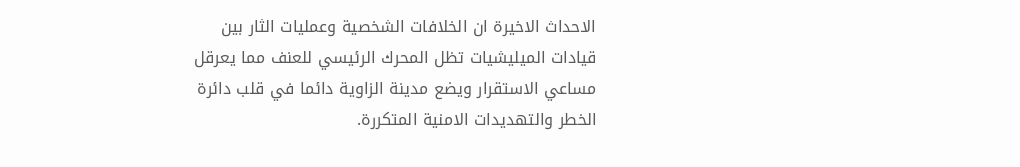الاحداث الاخيرة ان الخلافات الشخصية وعمليات الثار بين قيادات الميليشيات تظل المحرك الرئيسي للعنف مما يعرقل مساعي الاستقرار ويضع مدينة الزاوية دائما في قلب دائرة الخطر والتهديدات الامنية المتكررة.